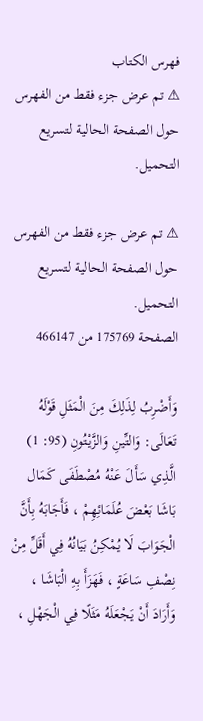فهرس الكتاب
⚠ تم عرض جزء فقط من الفهرس حول الصفحة الحالية لتسريع التحميل.

⚠ تم عرض جزء فقط من الفهرس حول الصفحة الحالية لتسريع التحميل.
الصفحة 175769 من 466147

وَأَضْرِبُ لِذَلِكَ مِنَ الْمَثَلِ قَوْلَهُ تَعَالَى: وَالتِّينِ وَالزَّيْتُونِ (95: 1) الَّذِي سَأَلَ عَنْهُ مُصْطَفَى كَمَال بَاشَا بَعْضَ عُلَمَائِهِمْ ، فَأَجَابَهُ بِأَنَّ الْجَوَابَ لَا يُمْكِنُ بَيَانُهُ فِي أَقَلِّ مِنْ نِصْفِ سَاعَةٍ ، فَهَزَأَ بِهِ الْبَاشَا ، وَأَرَادَ أَنْ يَجْعَلَهُ مَثَلًا فِي الْجَهْلِ ،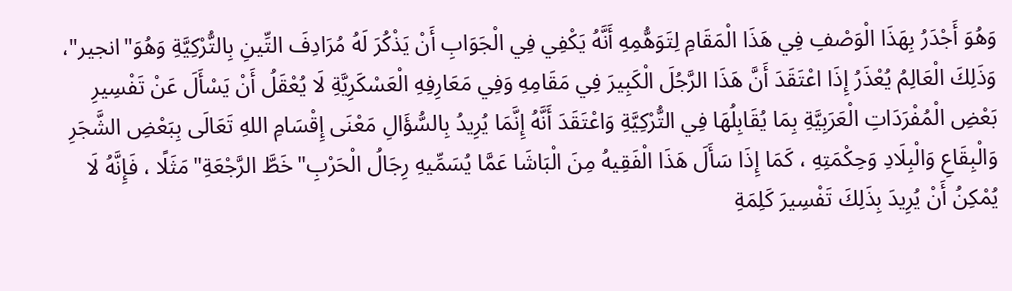وَهُوَ أَجْدَرُ بِهَذَا الْوَصْفِ فِي هَذَا الْمَقَامِ لِتَوَهُّمِهِ أَنَّهُ يَكْفِي فِي الْجَوَابِ أَنْ يَذْكُرَ لَهُ مُرَادِفَ التِّينِ بِالتُّرْكِيَّةِ وَهُوَ"انجير"، وَذَلِكَ الْعَالِمُ يُعْذَرُ إِذَا اعْتَقَدَ أَنَّ هَذَا الرَّجُلَ الْكَبِيرَ فِي مَقَامِهِ وَفِي مَعَارِفِهِ الْعَسْكَرِيَّةِ لَا يُعْقَلُ أَنْ يَسْأَلَ عَنْ تَفْسِيرِ بَعْضِ الْمُفْرَدَاتِ الْعَرَبِيَّةِ بِمَا يُقَابِلُهَا فِي التُّرْكِيَّةِ وَاعْتَقَدَ أَنَّهُ إِنَّمَا يُرِيدُ بِالسُّؤَالِ مَعْنَى إِقْسَامِ اللهِ تَعَالَى بِبَعْضِ الشَّجَرِ وَالْبِقَاعِ وَالْبِلَادِ وَحِكْمَتِهِ ، كَمَا إِذَا سَأَلَ هَذَا الْفَقِيهُ مِنَ الْبَاشَا عَمَّا يُسَمِّيهِ رِجَالُ الْحَرْبِ"خَطَّ الرَّجْعَةِ"مَثَلًا ، فَإِنَّهُ لَا يُمْكِنُ أَنْ يُرِيدَ بِذَلِكَ تَفْسِيرَ كَلِمَةِ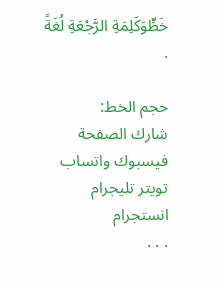خَطٍّوَكَلِمَةِ الرَّجْعَةِ لُغَةً .

حجم الخط:
شارك الصفحة
فيسبوك واتساب تويتر تليجرام انستجرام
. . .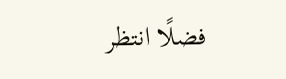فضلًا انتظر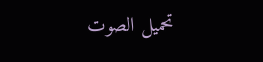تحميل الصوت